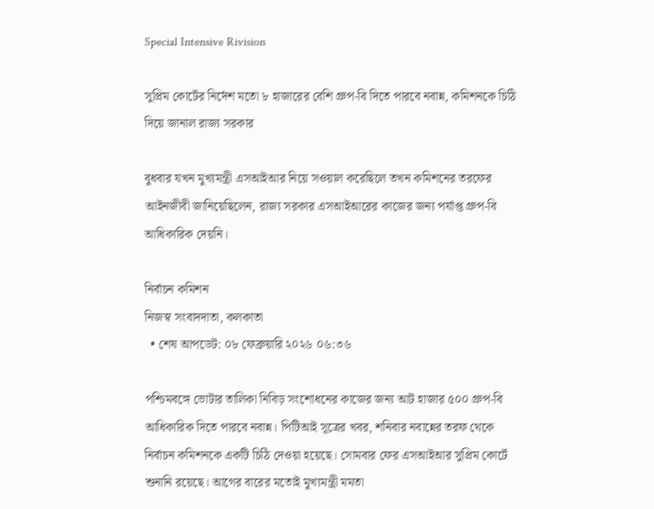Special Intensive Rivision

সুপ্রিম কোর্টের নির্দেশ মতো ৮ হাজারের বেশি গ্রুপ-বি দিতে পারবে নবান্ন, কমিশনকে চিঠি দিয়ে জানাল রাজ্য সরকার

বুধবার যখন মুখ্যমন্ত্রী এসআইআর নিয়ে সওয়াল করেছিলে তখন কমিশনের তরফের আইনজীবী জানিয়েছিলেন, রাজ্য সরকার এসআইআরের কাজের জন্য পর্যাপ্ত গ্রুপ-বি আধিকারিক দেয়নি।

নির্বাচন কমিশন
নিজস্ব সংবাদদাতা, কলকাতা
  • শেষ আপডেট: ০৮ ফেব্রুয়ারি ২০২৬ ০৬:৩৬

পশ্চিমবঙ্গে ভোটার তালিকা নিবিড় সংশোধনের কাজের জন্য আট হাজার ৫০০ গ্রুপ-বি আধিকারিক দিতে পারবে নবান্ন। পিটিআই সূত্রের খবর, শনিবার নবান্নের তরফ থেকে নির্বাচন কমিশনকে একটি চিঠি দেওয়া হয়েছে। সোমবার ফের এসআইআর সুপ্রিম কোর্টে শুনানি রয়েছে। আগের বারের মতোই মুখ্যমন্ত্রী মমতা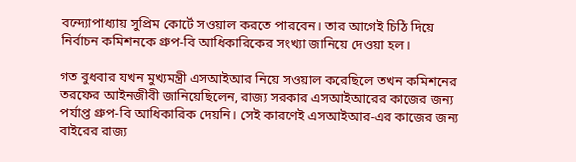বন্দ্যোপাধ্যায় সুপ্রিম কোর্টে সওয়াল করতে পারবেন। তার আগেই চিঠি দিয়ে নির্বাচন কমিশনকে গ্রুপ-বি আধিকারিকের সংখ্যা জানিয়ে দেওয়া হল।

গত বুধবার যখন মুখ্যমন্ত্রী এসআইআর নিয়ে সওয়াল করেছিলে তখন কমিশনের তরফের আইনজীবী জানিয়েছিলেন, রাজ্য সরকার এসআইআরের কাজের জন্য পর্যাপ্ত গ্রুপ-বি আধিকারিক দেয়নি। সেই কারণেই এসআইআর-এর কাজের জন্য বাইরের রাজ্য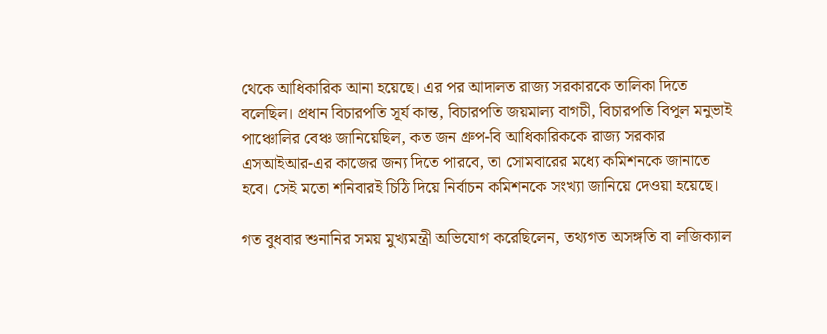থেকে আধিকারিক আনা হয়েছে। এর পর আদালত রাজ্য সরকারকে তালিকা দিতে বলেছিল। প্রধান বিচারপতি সূর্য কান্ত, বিচারপতি জয়মাল্য বাগচী, বিচারপতি বিপুল মনুভাই পাঞ্চোলির বেঞ্চ জানিয়েছিল, কত জন গ্রুপ-বি আধিকারিককে রাজ্য সরকার এসআইআর-এর কাজের জন্য দিতে পারবে, তা সোমবারের মধ্যে কমিশনকে জানাতে হবে। সেই মতো শনিবারই চিঠি দিয়ে নির্বাচন কমিশনকে সংখ্যা জানিয়ে দেওয়া হয়েছে।

গত বুধবার শুনানির সময় মুখ্যমন্ত্রী অভিযোগ করেছিলেন, তথ‍্যগত অসঙ্গতি বা লজিক্যাল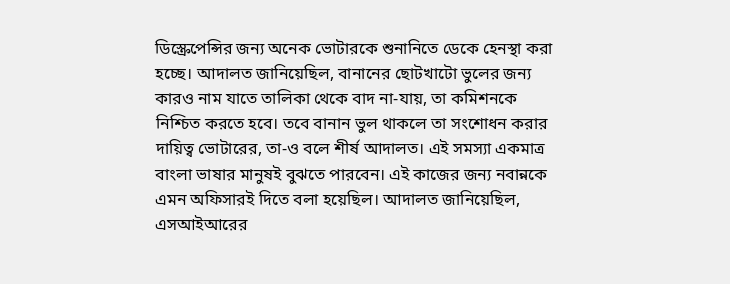ডিস্ক্রেপেন্সির জন্য অনেক ভোটারকে শুনানিতে ডেকে হেনস্থা করা হচ্ছে। আদালত জানিয়েছিল, বানানের ছোটখাটো ভুলের জন্য কারও নাম যাতে তালিকা থেকে বাদ না-যায়, তা কমিশনকে নিশ্চিত করতে হবে। তবে বানান ভুল থাকলে তা সংশোধন করার দায়িত্ব ভোটারের, তা-ও বলে শীর্ষ আদালত। এই সমস্যা একমাত্র বাংলা ভাষার মানুষই বুঝতে পারবেন। এই কাজের জন্য নবান্নকে এমন অফিসারই দিতে বলা হয়েছিল। আদালত জানিয়েছিল, এসআইআরের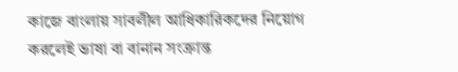কাজে বাংলায় সাবলীল আধিকারিকদের নিয়োগ করলেই ভাষা বা বানান সংক্রান্ত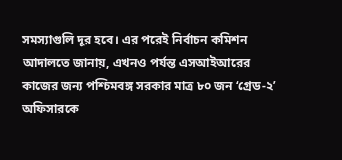সমস্যাগুলি দূর হবে। এর পরেই নির্বাচন কমিশন আদালতে জানায়, এখনও পর্যন্ত এসআইআরের কাজের জন্য পশ্চিমবঙ্গ সরকার মাত্র ৮০ জন ‘গ্রেড-২’ অফিসারকে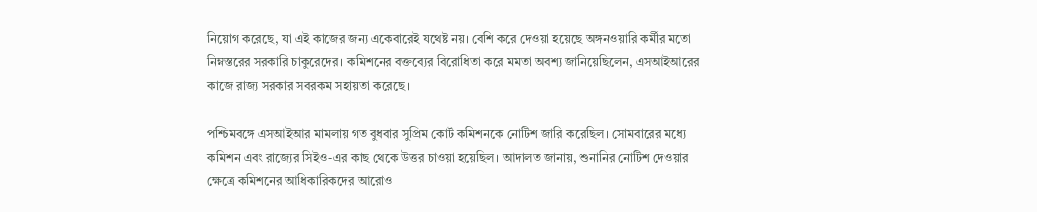নিয়োগ করেছে, যা এই কাজের জন্য একেবারেই যথেষ্ট নয়। বেশি করে দেওয়া হয়েছে অঙ্গনওয়ারি কর্মীর মতো নিম্নস্তরের সরকারি চাকুরেদের। কমিশনের বক্তব্যের বিরোধিতা করে মমতা অবশ্য জানিয়েছিলেন, এসআইআরের কাজে রাজ্য সরকার সবরকম সহায়তা করেছে।

পশ্চিমবঙ্গে এসআইআর মামলায় গত বুধবার সুপ্রিম কোর্ট কমিশনকে নোটিশ জারি করেছিল। সোমবারের মধ্যে কমিশন এবং রাজ্যের সিইও-এর কাছ থেকে উত্তর চাওয়া হয়েছিল। আদালত জানায়, শুনানির নোটিশ দেওয়ার ক্ষেত্রে কমিশনের আধিকারিকদের আরোও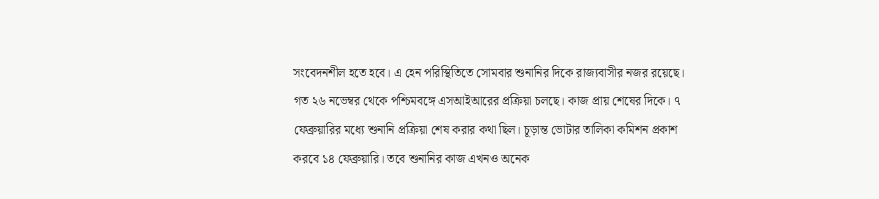সংবেদনশীল হতে হবে। এ হেন পরিস্থিতিতে সোমবার শুনানির দিকে রাজ্যবাসীর নজর রয়েছে। গত ২৬ নভেম্বর থেকে পশ্চিমবঙ্গে এসআইআরের প্রক্রিয়া চলছে। কাজ প্রায় শেষের দিকে। ৭ ফেব্রুয়ারির মধ্যে শুনানি প্রক্রিয়া শেষ করার কথা ছিল। চূড়ান্ত ভোটার তালিকা কমিশন প্রকাশ করবে ১৪ ফেব্রুয়ারি। তবে শুনানির কাজ এখনও অনেক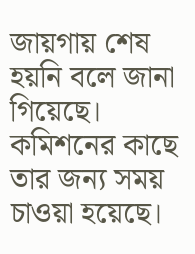জায়গায় শেষ হয়নি বলে জানা গিয়েছে। কমিশনের কাছে তার জন্য সময় চাওয়া হয়েছে।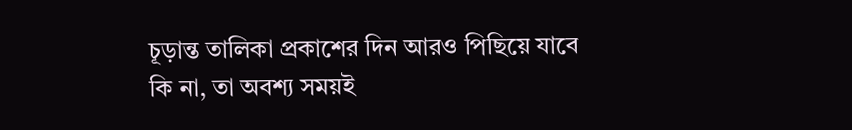চূড়ান্ত তালিকা প্রকাশের দিন আরও পিছিয়ে যাবে কি না, তা অবশ্য সময়ই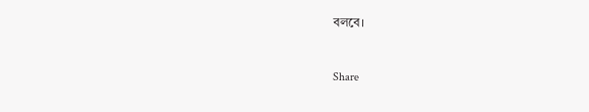বলবে।


Share